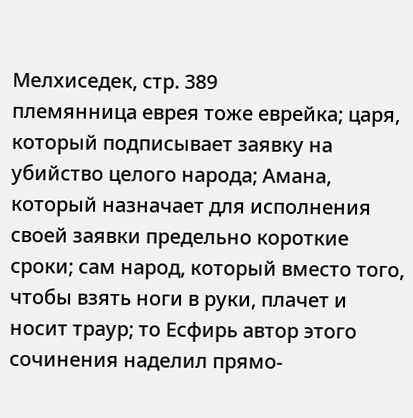Мелхиседек, стр. 389
племянница еврея тоже еврейка; царя, который подписывает заявку на убийство целого народа; Амана, который назначает для исполнения своей заявки предельно короткие сроки; сам народ, который вместо того, чтобы взять ноги в руки, плачет и носит траур; то Есфирь автор этого
сочинения наделил прямо-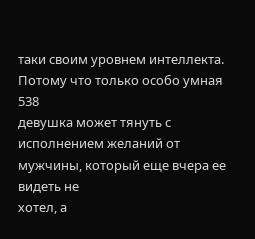таки своим уровнем интеллекта. Потому что только особо умная
538
девушка может тянуть с исполнением желаний от мужчины, который еще вчера ее видеть не
хотел, а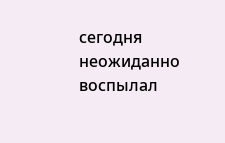сегодня неожиданно воспылал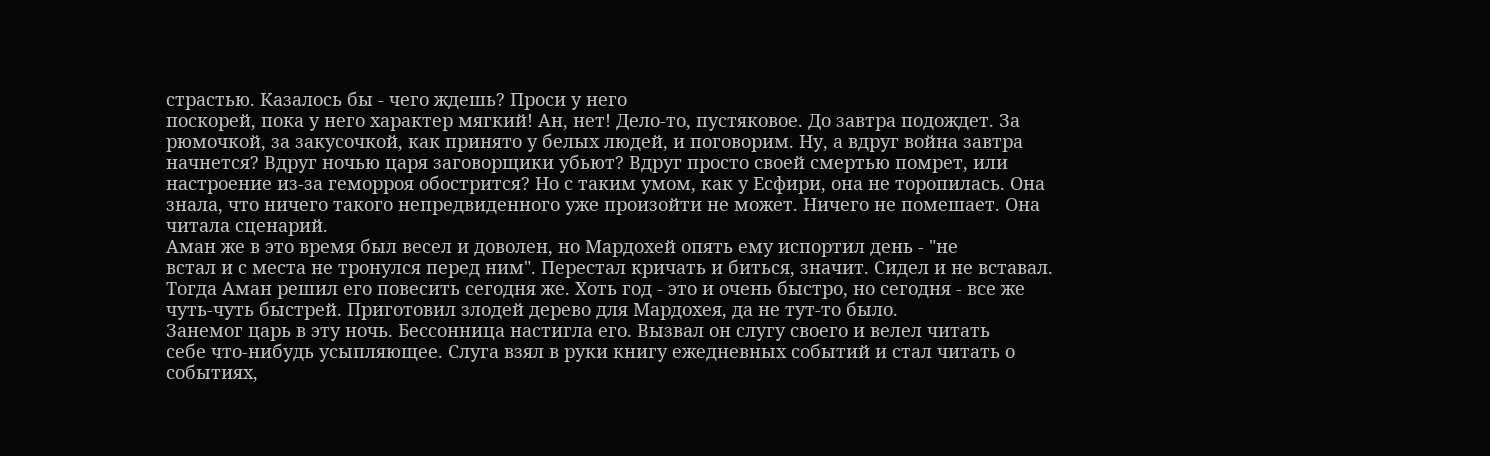страстью. Казалось бы - чего ждешь? Проси у него
поскорей, пока у него характер мягкий! Ан, нет! Дело-то, пустяковое. До завтра подождет. За
рюмочкой, за закусочкой, как принято у белых людей, и поговорим. Ну, а вдруг война завтра
начнется? Вдруг ночью царя заговорщики убьют? Вдруг просто своей смертью помрет, или
настроение из-за геморроя обострится? Но с таким умом, как у Есфири, она не торопилась. Она
знала, что ничего такого непредвиденного уже произойти не может. Ничего не помешает. Она
читала сценарий.
Аман же в это время был весел и доволен, но Мардохей опять ему испортил день - "не
встал и с места не тронулся перед ним". Перестал кричать и биться, значит. Сидел и не вставал.
Тогда Аман решил его повесить сегодня же. Хоть год - это и очень быстро, но сегодня - все же
чуть-чуть быстрей. Приготовил злодей дерево для Мардохея, да не тут-то было.
Занемог царь в эту ночь. Бессонница настигла его. Вызвал он слугу своего и велел читать
себе что-нибудь усыпляющее. Слуга взял в руки книгу ежедневных событий и стал читать о
событиях,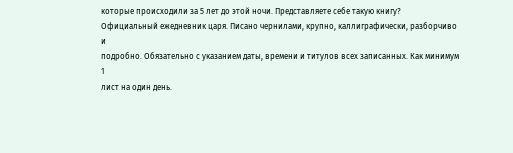которые происходили за 5 лет до этой ночи. Представляете себе такую книгу?
Официальный ежедневник царя. Писано чернилами, крупно, каллиграфически, разборчиво и
подробно. Обязательно с указанием даты, времени и титулов всех записанных. Как минимум 1
лист на один день.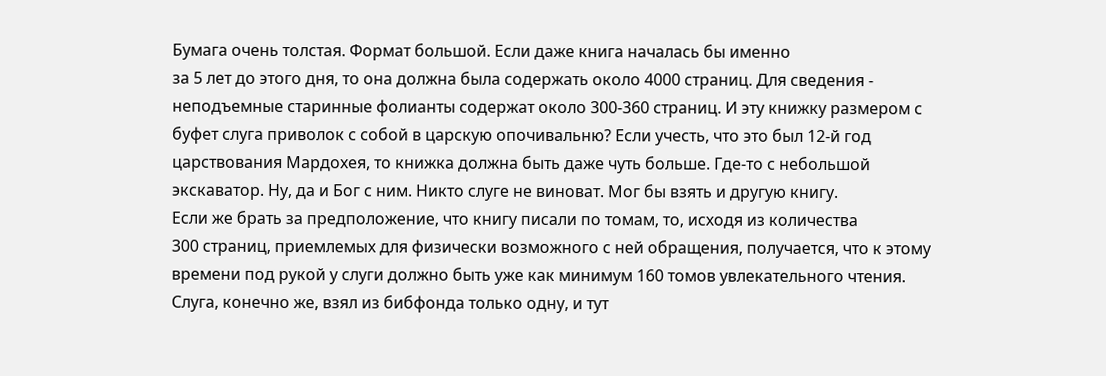Бумага очень толстая. Формат большой. Если даже книга началась бы именно
за 5 лет до этого дня, то она должна была содержать около 4000 страниц. Для сведения -
неподъемные старинные фолианты содержат около 300-360 страниц. И эту книжку размером с
буфет слуга приволок с собой в царскую опочивальню? Если учесть, что это был 12-й год
царствования Мардохея, то книжка должна быть даже чуть больше. Где-то с небольшой
экскаватор. Ну, да и Бог с ним. Никто слуге не виноват. Мог бы взять и другую книгу.
Если же брать за предположение, что книгу писали по томам, то, исходя из количества
300 страниц, приемлемых для физически возможного с ней обращения, получается, что к этому
времени под рукой у слуги должно быть уже как минимум 160 томов увлекательного чтения.
Слуга, конечно же, взял из бибфонда только одну, и тут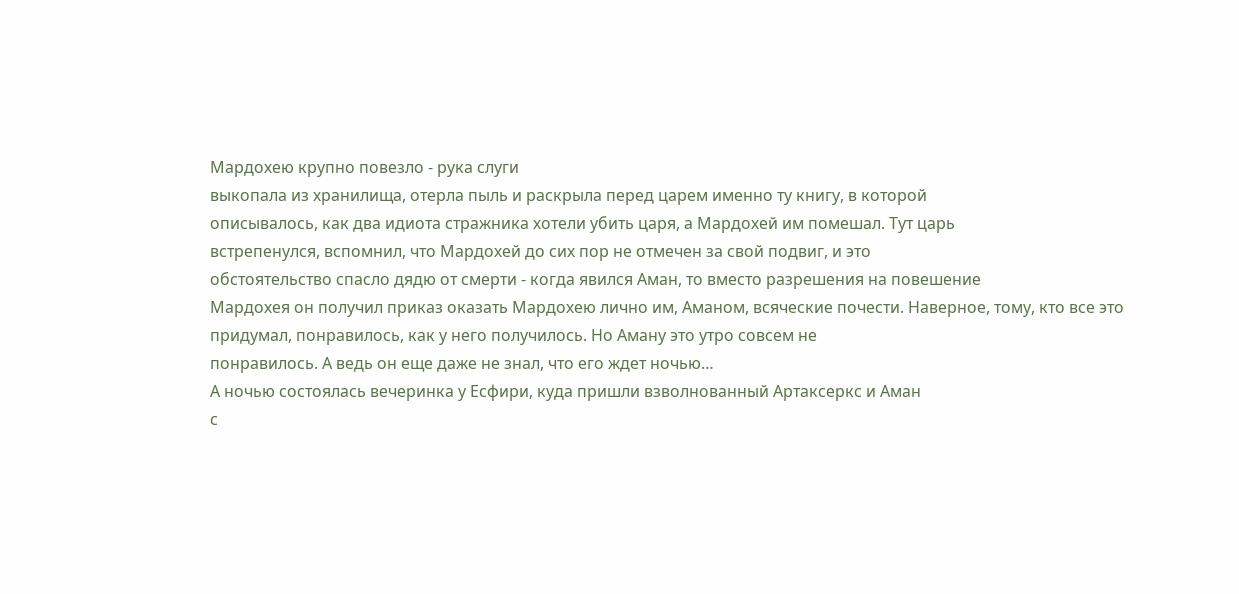Мардохею крупно повезло - рука слуги
выкопала из хранилища, отерла пыль и раскрыла перед царем именно ту книгу, в которой
описывалось, как два идиота стражника хотели убить царя, а Мардохей им помешал. Тут царь
встрепенулся, вспомнил, что Мардохей до сих пор не отмечен за свой подвиг, и это
обстоятельство спасло дядю от смерти - когда явился Аман, то вместо разрешения на повешение
Мардохея он получил приказ оказать Мардохею лично им, Аманом, всяческие почести. Наверное, тому, кто все это придумал, понравилось, как у него получилось. Но Аману это утро совсем не
понравилось. А ведь он еще даже не знал, что его ждет ночью…
А ночью состоялась вечеринка у Есфири, куда пришли взволнованный Артаксеркс и Аман
с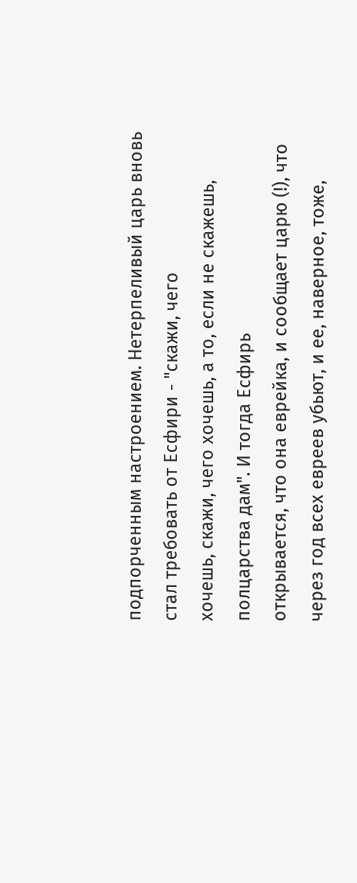подпорченным настроением. Нетерпеливый царь вновь стал требовать от Есфири - "скажи, чего
хочешь, скажи, чего хочешь, а то, если не скажешь, полцарства дам". И тогда Есфирь
открывается, что она еврейка, и сообщает царю (!), что через год всех евреев убьют, и ее, наверное, тоже,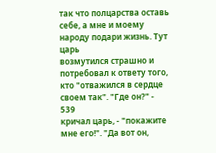так что полцарства оставь себе, а мне и моему народу подари жизнь. Тут царь
возмутился страшно и потребовал к ответу того, кто "отважился в сердце своем так". "Где он?" -
539
кричал царь, - "покажите мне его!". "Да вот он,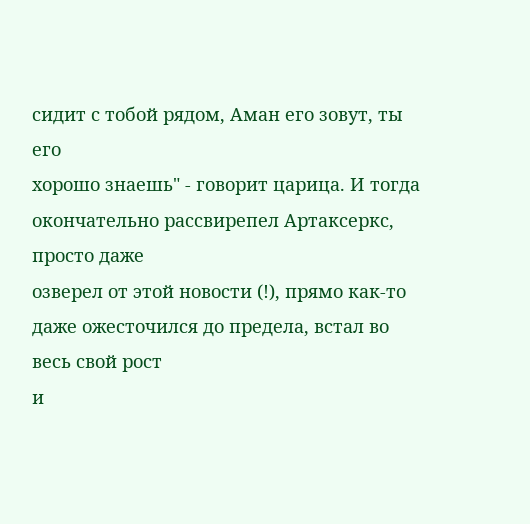сидит с тобой рядом, Аман его зовут, ты его
хорошо знаешь" - говорит царица. И тогда окончательно рассвирепел Артаксеркс, просто даже
озверел от этой новости (!), прямо как-то даже ожесточился до предела, встал во весь свой рост
и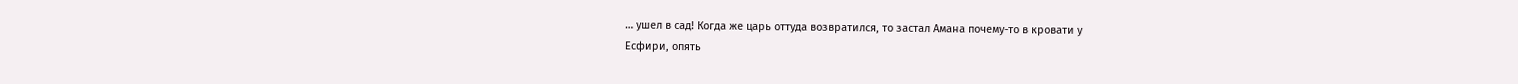… ушел в сад! Когда же царь оттуда возвратился, то застал Амана почему-то в кровати у
Есфири, опять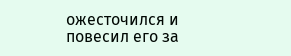ожесточился и повесил его за